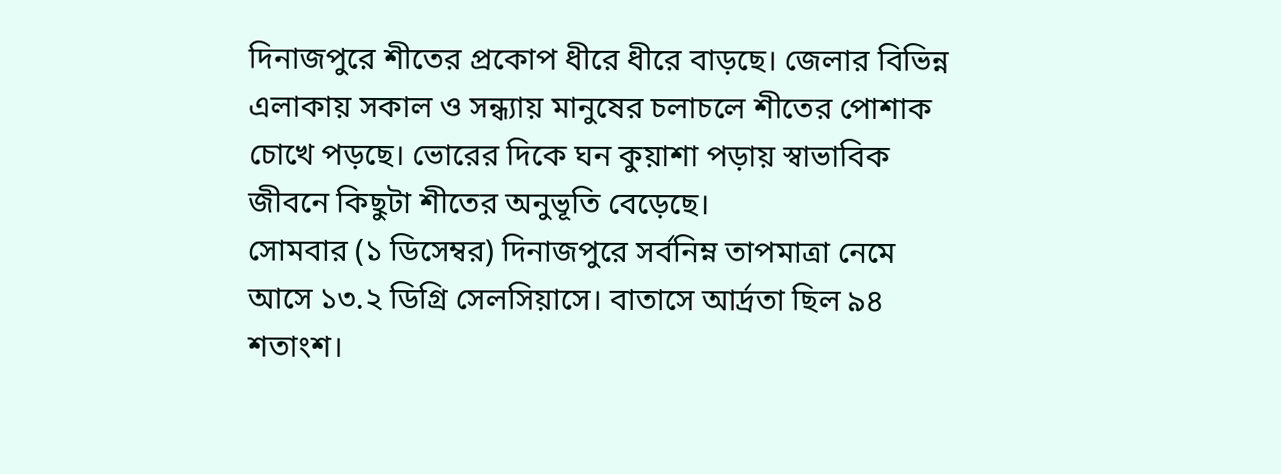দিনাজপুরে শীতের প্রকোপ ধীরে ধীরে বাড়ছে। জেলার বিভিন্ন এলাকায় সকাল ও সন্ধ্যায় মানুষের চলাচলে শীতের পোশাক চোখে পড়ছে। ভোরের দিকে ঘন কুয়াশা পড়ায় স্বাভাবিক জীবনে কিছুটা শীতের অনুভূতি বেড়েছে।
সোমবার (১ ডিসেম্বর) দিনাজপুরে সর্বনিম্ন তাপমাত্রা নেমে আসে ১৩.২ ডিগ্রি সেলসিয়াসে। বাতাসে আর্দ্রতা ছিল ৯৪ শতাংশ।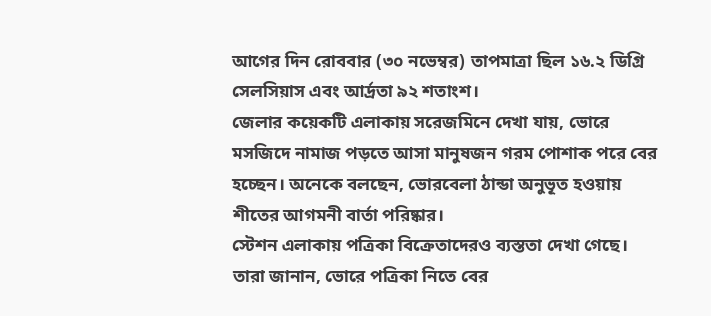আগের দিন রোববার (৩০ নভেম্বর) তাপমাত্রা ছিল ১৬.২ ডিগ্রি সেলসিয়াস এবং আর্দ্রতা ৯২ শতাংশ।
জেলার কয়েকটি এলাকায় সরেজমিনে দেখা যায়, ভোরে মসজিদে নামাজ পড়তে আসা মানুষজন গরম পোশাক পরে বের হচ্ছেন। অনেকে বলছেন, ভোরবেলা ঠান্ডা অনুভূত হওয়ায় শীতের আগমনী বার্তা পরিষ্কার।
স্টেশন এলাকায় পত্রিকা বিক্রেতাদেরও ব্যস্ততা দেখা গেছে। তারা জানান, ভোরে পত্রিকা নিতে বের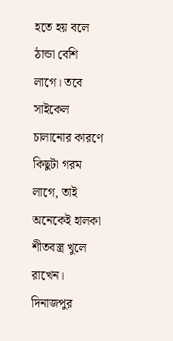হতে হয় বলে ঠান্ডা বেশি লাগে। তবে সাইকেল চালানোর কারণে কিছুটা গরম লাগে, তাই অনেকেই হালকা শীতবস্ত্র খুলে রাখেন।
দিনাজপুর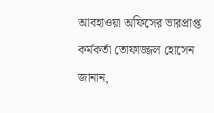আবহাওয়া অফিসের ভারপ্রাপ্ত কর্মকর্তা তোফাজ্জল হোসেন জানান,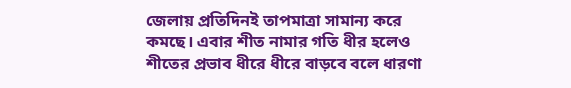জেলায় প্রতিদিনই তাপমাত্রা সামান্য করে কমছে। এবার শীত নামার গতি ধীর হলেও শীতের প্রভাব ধীরে ধীরে বাড়বে বলে ধারণা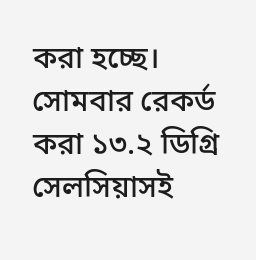করা হচ্ছে। সোমবার রেকর্ড করা ১৩.২ ডিগ্রি সেলসিয়াসই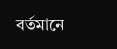বর্তমানে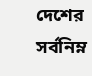দেশের সর্বনিম্ন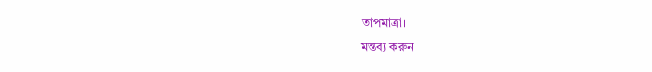তাপমাত্রা।
মন্তব্য করুন